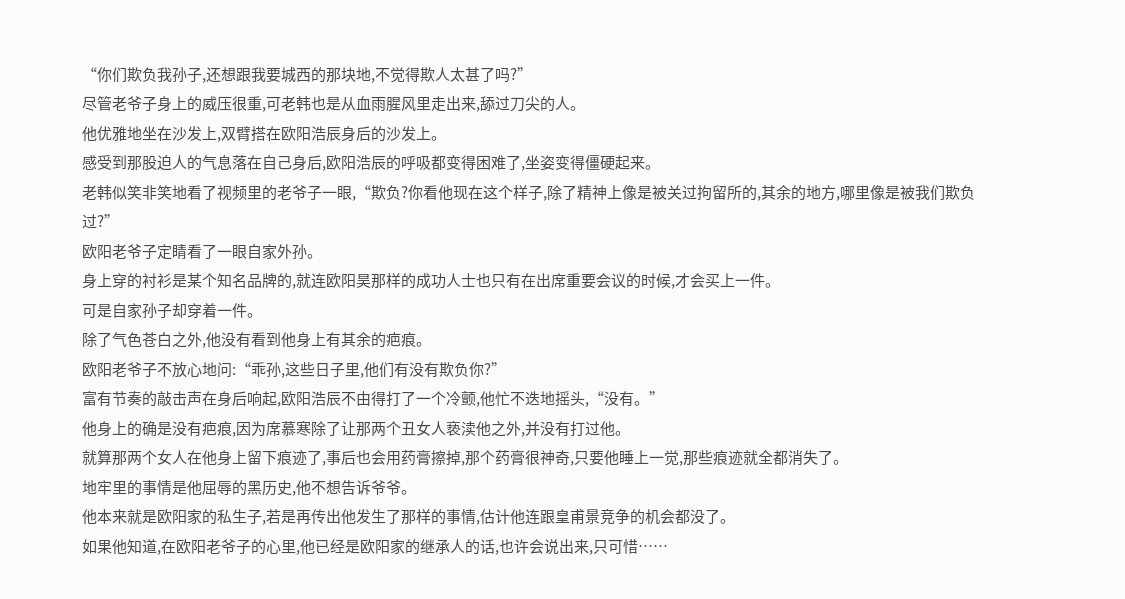“你们欺负我孙子,还想跟我要城西的那块地,不觉得欺人太甚了吗?”
尽管老爷子身上的威压很重,可老韩也是从血雨腥风里走出来,舔过刀尖的人。
他优雅地坐在沙发上,双臂搭在欧阳浩辰身后的沙发上。
感受到那股迫人的气息落在自己身后,欧阳浩辰的呼吸都变得困难了,坐姿变得僵硬起来。
老韩似笑非笑地看了视频里的老爷子一眼,“欺负?你看他现在这个样子,除了精神上像是被关过拘留所的,其余的地方,哪里像是被我们欺负过?”
欧阳老爷子定睛看了一眼自家外孙。
身上穿的衬衫是某个知名品牌的,就连欧阳昊那样的成功人士也只有在出席重要会议的时候,才会买上一件。
可是自家孙子却穿着一件。
除了气色苍白之外,他没有看到他身上有其余的疤痕。
欧阳老爷子不放心地问:“乖孙,这些日子里,他们有没有欺负你?”
富有节奏的敲击声在身后响起,欧阳浩辰不由得打了一个冷颤,他忙不迭地摇头,“没有。”
他身上的确是没有疤痕,因为席慕寒除了让那两个丑女人亵渎他之外,并没有打过他。
就算那两个女人在他身上留下痕迹了,事后也会用药膏擦掉,那个药膏很神奇,只要他睡上一觉,那些痕迹就全都消失了。
地牢里的事情是他屈辱的黑历史,他不想告诉爷爷。
他本来就是欧阳家的私生子,若是再传出他发生了那样的事情,估计他连跟皇甫景竞争的机会都没了。
如果他知道,在欧阳老爷子的心里,他已经是欧阳家的继承人的话,也许会说出来,只可惜……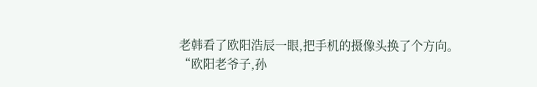老韩看了欧阳浩辰一眼,把手机的摄像头换了个方向。
“欧阳老爷子,孙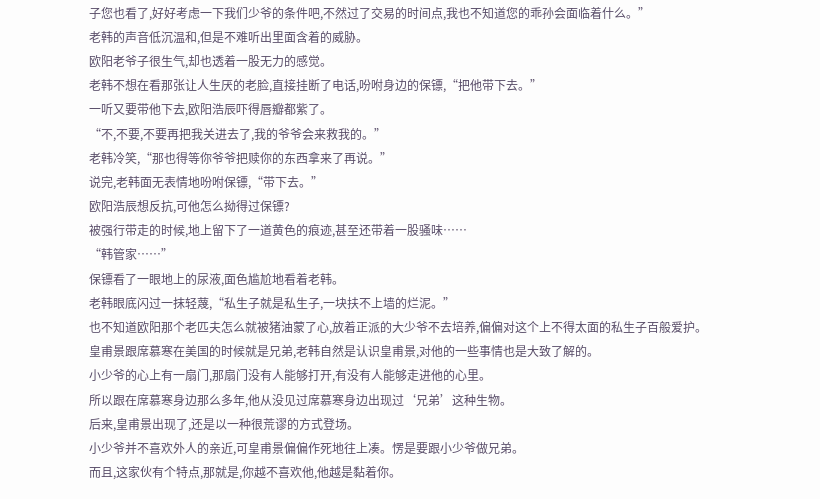子您也看了,好好考虑一下我们少爷的条件吧,不然过了交易的时间点,我也不知道您的乖孙会面临着什么。”
老韩的声音低沉温和,但是不难听出里面含着的威胁。
欧阳老爷子很生气,却也透着一股无力的感觉。
老韩不想在看那张让人生厌的老脸,直接挂断了电话,吩咐身边的保镖,“把他带下去。”
一听又要带他下去,欧阳浩辰吓得唇瓣都紫了。
“不,不要,不要再把我关进去了,我的爷爷会来救我的。”
老韩冷笑,“那也得等你爷爷把赎你的东西拿来了再说。”
说完,老韩面无表情地吩咐保镖,“带下去。”
欧阳浩辰想反抗,可他怎么拗得过保镖?
被强行带走的时候,地上留下了一道黄色的痕迹,甚至还带着一股骚味……
“韩管家……”
保镖看了一眼地上的尿液,面色尴尬地看着老韩。
老韩眼底闪过一抹轻蔑,“私生子就是私生子,一块扶不上墙的烂泥。”
也不知道欧阳那个老匹夫怎么就被猪油蒙了心,放着正派的大少爷不去培养,偏偏对这个上不得太面的私生子百般爱护。
皇甫景跟席慕寒在美国的时候就是兄弟,老韩自然是认识皇甫景,对他的一些事情也是大致了解的。
小少爷的心上有一扇门,那扇门没有人能够打开,有没有人能够走进他的心里。
所以跟在席慕寒身边那么多年,他从没见过席慕寒身边出现过‘兄弟’这种生物。
后来,皇甫景出现了,还是以一种很荒谬的方式登场。
小少爷并不喜欢外人的亲近,可皇甫景偏偏作死地往上凑。愣是要跟小少爷做兄弟。
而且,这家伙有个特点,那就是,你越不喜欢他,他越是黏着你。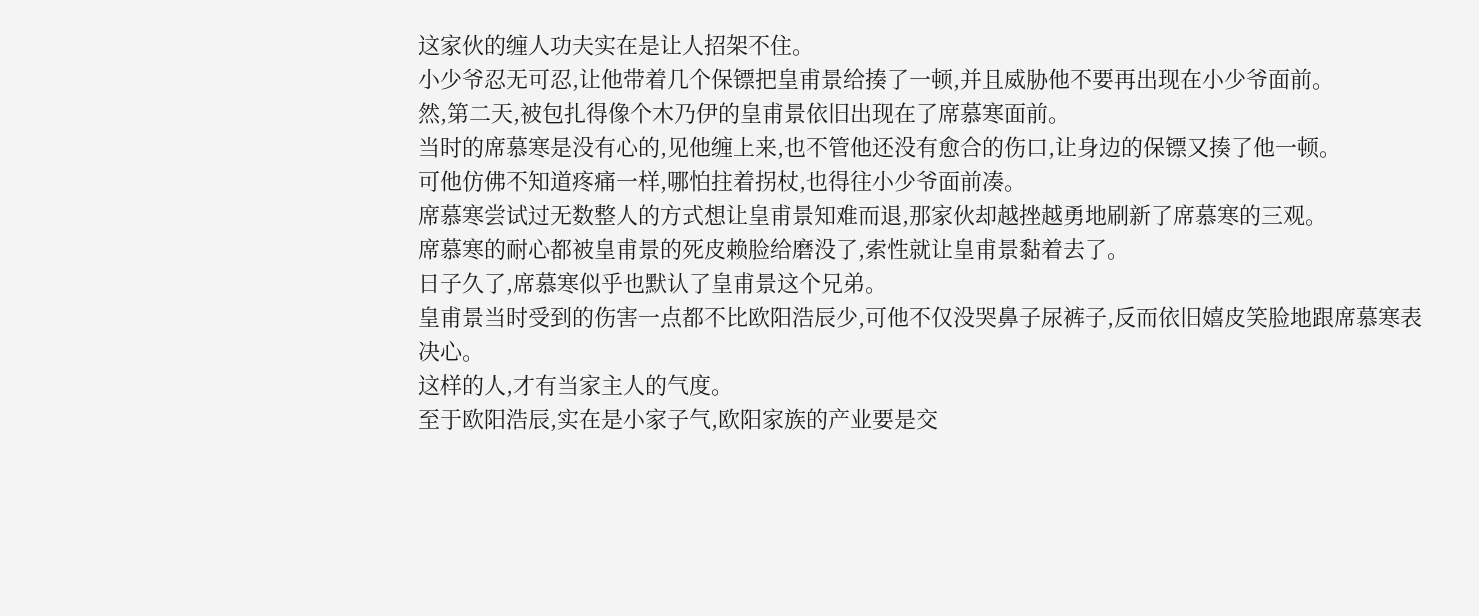这家伙的缠人功夫实在是让人招架不住。
小少爷忍无可忍,让他带着几个保镖把皇甫景给揍了一顿,并且威胁他不要再出现在小少爷面前。
然,第二天,被包扎得像个木乃伊的皇甫景依旧出现在了席慕寒面前。
当时的席慕寒是没有心的,见他缠上来,也不管他还没有愈合的伤口,让身边的保镖又揍了他一顿。
可他仿佛不知道疼痛一样,哪怕拄着拐杖,也得往小少爷面前凑。
席慕寒尝试过无数整人的方式想让皇甫景知难而退,那家伙却越挫越勇地刷新了席慕寒的三观。
席慕寒的耐心都被皇甫景的死皮赖脸给磨没了,索性就让皇甫景黏着去了。
日子久了,席慕寒似乎也默认了皇甫景这个兄弟。
皇甫景当时受到的伤害一点都不比欧阳浩辰少,可他不仅没哭鼻子尿裤子,反而依旧嬉皮笑脸地跟席慕寒表决心。
这样的人,才有当家主人的气度。
至于欧阳浩辰,实在是小家子气,欧阳家族的产业要是交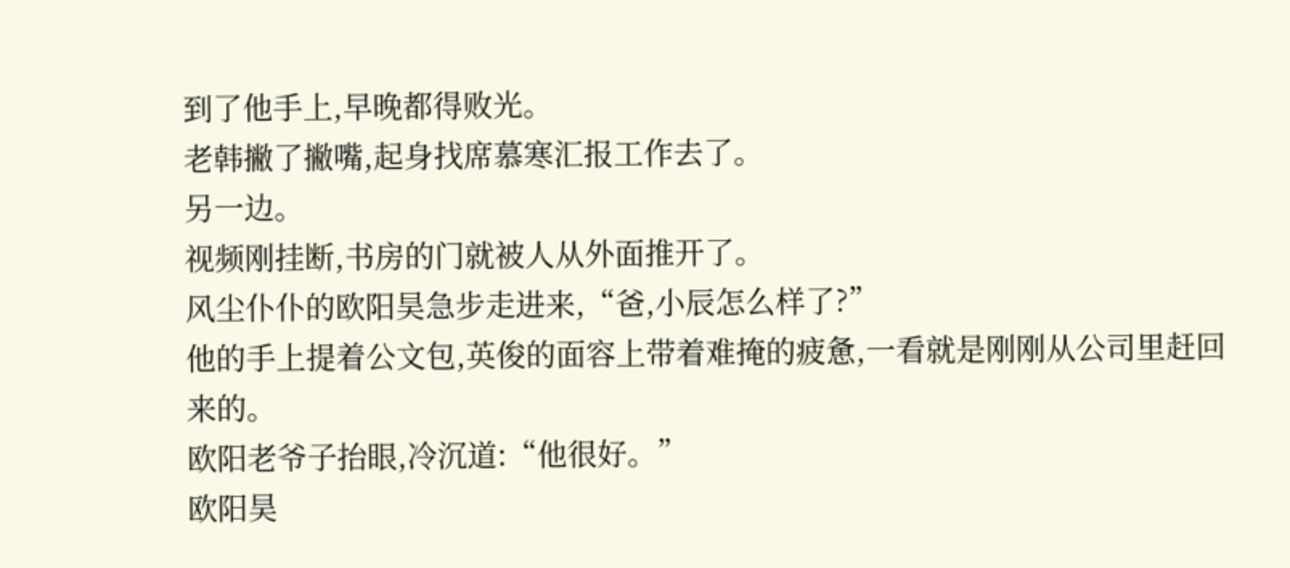到了他手上,早晚都得败光。
老韩撇了撇嘴,起身找席慕寒汇报工作去了。
另一边。
视频刚挂断,书房的门就被人从外面推开了。
风尘仆仆的欧阳昊急步走进来,“爸,小辰怎么样了?”
他的手上提着公文包,英俊的面容上带着难掩的疲惫,一看就是刚刚从公司里赶回来的。
欧阳老爷子抬眼,冷沉道:“他很好。”
欧阳昊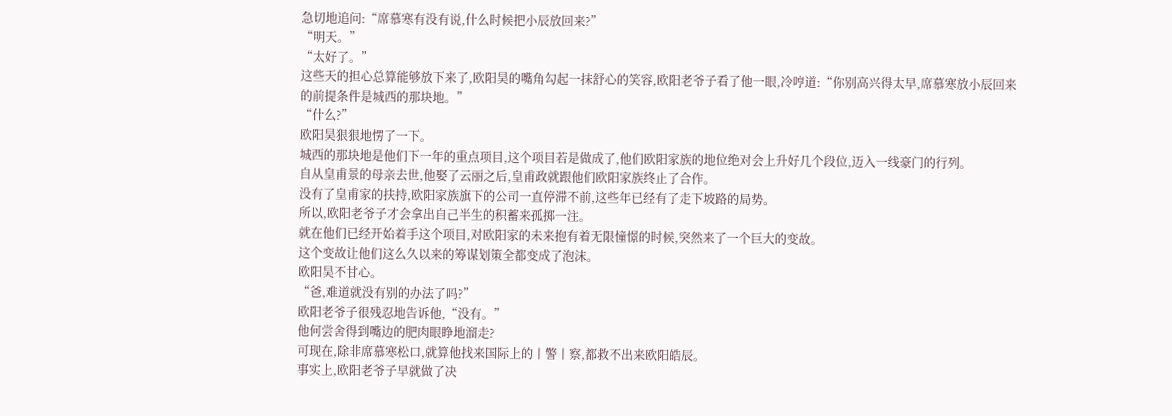急切地追问:“席慕寒有没有说,什么时候把小辰放回来?”
“明天。”
“太好了。”
这些天的担心总算能够放下来了,欧阳昊的嘴角勾起一抹舒心的笑容,欧阳老爷子看了他一眼,冷哼道:“你别高兴得太早,席慕寒放小辰回来的前提条件是城西的那块地。”
“什么?”
欧阳昊狠狠地愣了一下。
城西的那块地是他们下一年的重点项目,这个项目若是做成了,他们欧阳家族的地位绝对会上升好几个段位,迈入一线豪门的行列。
自从皇甫景的母亲去世,他娶了云丽之后,皇甫政就跟他们欧阳家族终止了合作。
没有了皇甫家的扶持,欧阳家族旗下的公司一直停滞不前,这些年已经有了走下坡路的局势。
所以,欧阳老爷子才会拿出自己半生的积蓄来孤掷一注。
就在他们已经开始着手这个项目,对欧阳家的未来抱有着无限憧憬的时候,突然来了一个巨大的变故。
这个变故让他们这么久以来的筹谋划策全都变成了泡沫。
欧阳昊不甘心。
“爸,难道就没有别的办法了吗?”
欧阳老爷子很残忍地告诉他,“没有。”
他何尝舍得到嘴边的肥肉眼睁地溜走?
可现在,除非席慕寒松口,就算他找来国际上的丨警丨察,都救不出来欧阳皓辰。
事实上,欧阳老爷子早就做了决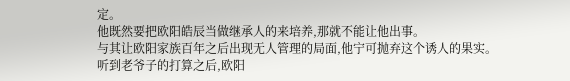定。
他既然要把欧阳皓辰当做继承人的来培养,那就不能让他出事。
与其让欧阳家族百年之后出现无人管理的局面,他宁可抛弃这个诱人的果实。
听到老爷子的打算之后,欧阳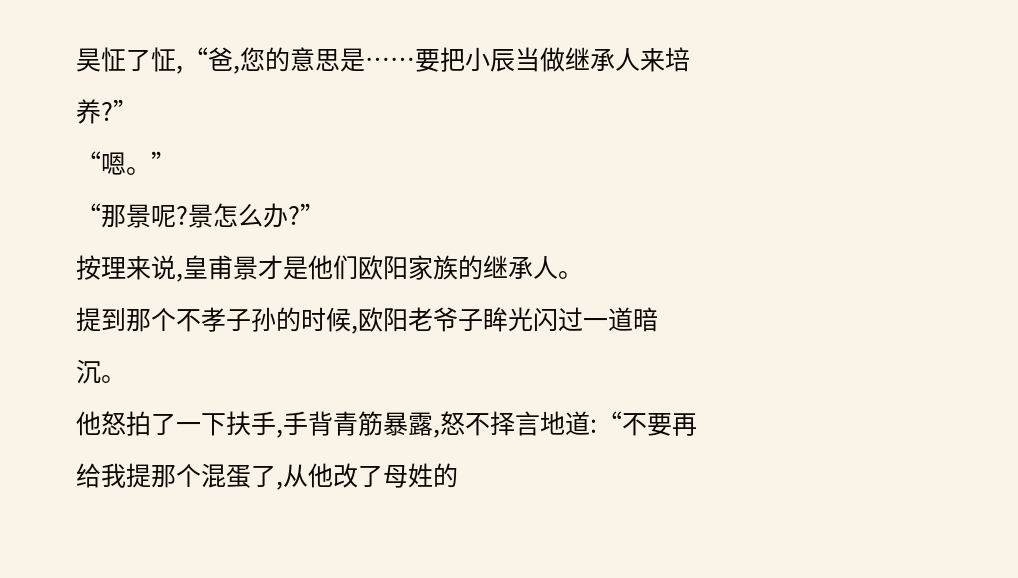昊怔了怔,“爸,您的意思是……要把小辰当做继承人来培养?”
“嗯。”
“那景呢?景怎么办?”
按理来说,皇甫景才是他们欧阳家族的继承人。
提到那个不孝子孙的时候,欧阳老爷子眸光闪过一道暗沉。
他怒拍了一下扶手,手背青筋暴露,怒不择言地道:“不要再给我提那个混蛋了,从他改了母姓的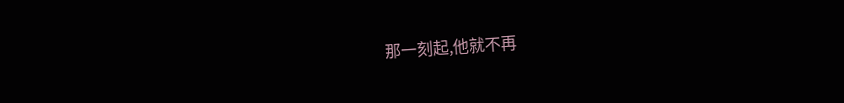那一刻起,他就不再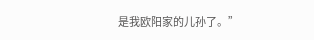是我欧阳家的儿孙了。”